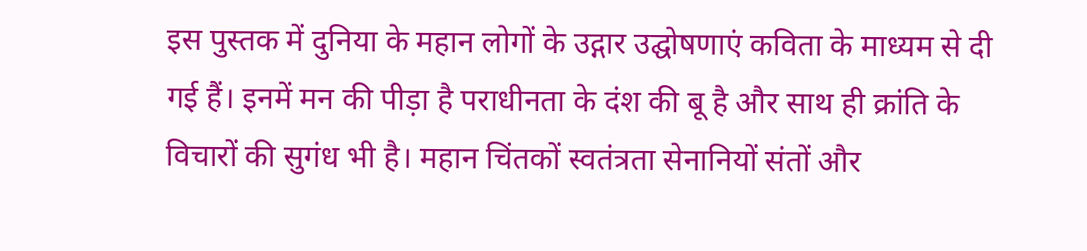इस पुस्तक में दुनिया के महान लोगों के उद्गार उद्घोषणाएं कविता के माध्यम से दी गई हैं। इनमें मन की पीड़ा है पराधीनता के दंश की बू है और साथ ही क्रांति के विचारों की सुगंध भी है। महान चिंतकों स्वतंत्रता सेनानियों संतों और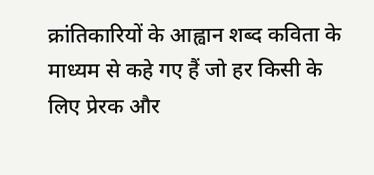क्रांतिकारियों के आह्वान शब्द कविता के माध्यम से कहे गए हैं जो हर किसी के लिए प्रेरक और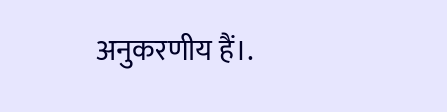अनुकरणीय हैं।.